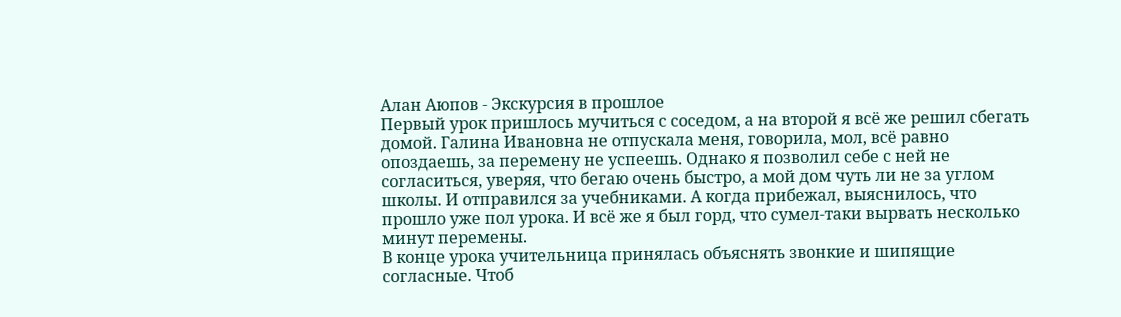Алан Аюпов - Экскурсия в прошлое
Первый урок пришлось мучиться с соседом, а на второй я всё же решил сбегать домой. Галина Ивановна не отпускала меня, говорила, мол, всё равно опоздаешь, за перемену не успеешь. Однако я позволил себе с ней не согласиться, уверяя, что бегаю очень быстро, а мой дом чуть ли не за углом школы. И отправился за учебниками. А когда прибежал, выяснилось, что прошло уже пол урока. И всё же я был горд, что сумел-таки вырвать несколько минут перемены.
В конце урока учительница принялась объяснять звонкие и шипящие согласные. Чтоб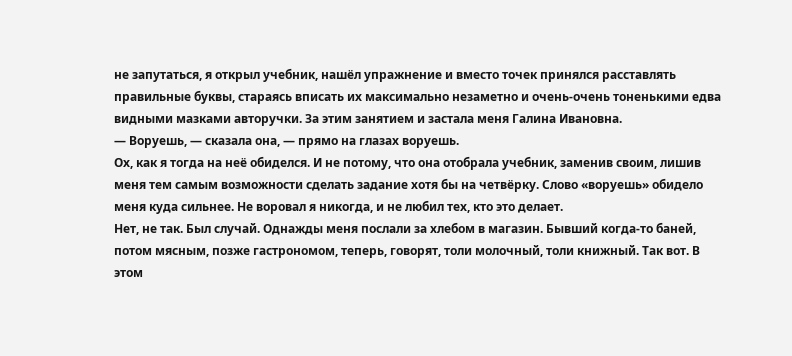не запутаться, я открыл учебник, нашёл упражнение и вместо точек принялся расставлять правильные буквы, стараясь вписать их максимально незаметно и очень-очень тоненькими едва видными мазками авторучки. За этим занятием и застала меня Галина Ивановна.
— Воруешь, — сказала она, — прямо на глазах воруешь.
Ох, как я тогда на неё обиделся. И не потому, что она отобрала учебник, заменив своим, лишив меня тем самым возможности сделать задание хотя бы на четвёрку. Слово «воруешь» обидело меня куда сильнее. Не воровал я никогда, и не любил тех, кто это делает.
Нет, не так. Был случай. Однажды меня послали за хлебом в магазин. Бывший когда-то баней, потом мясным, позже гастрономом, теперь, говорят, толи молочный, толи книжный. Так вот. В этом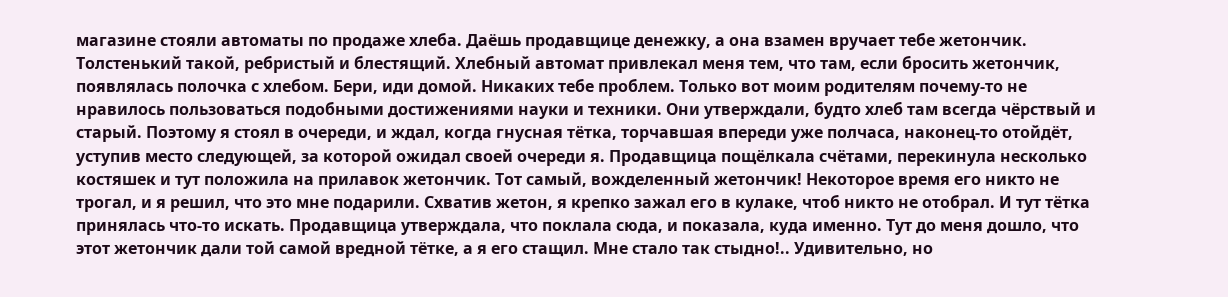магазине стояли автоматы по продаже хлеба. Даёшь продавщице денежку, а она взамен вручает тебе жетончик. Толстенький такой, ребристый и блестящий. Хлебный автомат привлекал меня тем, что там, если бросить жетончик, появлялась полочка с хлебом. Бери, иди домой. Никаких тебе проблем. Только вот моим родителям почему-то не нравилось пользоваться подобными достижениями науки и техники. Они утверждали, будто хлеб там всегда чёрствый и старый. Поэтому я стоял в очереди, и ждал, когда гнусная тётка, торчавшая впереди уже полчаса, наконец-то отойдёт, уступив место следующей, за которой ожидал своей очереди я. Продавщица пощёлкала счётами, перекинула несколько костяшек и тут положила на прилавок жетончик. Тот самый, вожделенный жетончик! Некоторое время его никто не трогал, и я решил, что это мне подарили. Схватив жетон, я крепко зажал его в кулаке, чтоб никто не отобрал. И тут тётка принялась что-то искать. Продавщица утверждала, что поклала сюда, и показала, куда именно. Тут до меня дошло, что этот жетончик дали той самой вредной тётке, а я его стащил. Мне стало так стыдно!.. Удивительно, но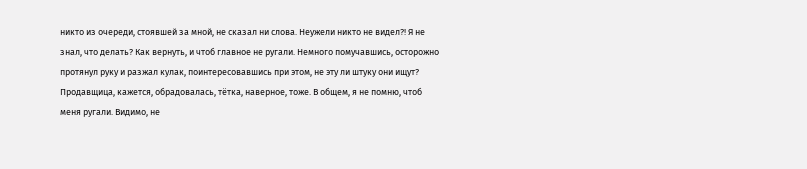никто из очереди, стоявшей за мной, не сказал ни слова. Неужели никто не видел?! Я не знал, что делать? Как вернуть, и чтоб главное не ругали. Немного помучавшись, осторожно протянул руку и разжал кулак, поинтересовавшись при этом, не эту ли штуку они ищут? Продавщица, кажется, обрадовалась, тётка, наверное, тоже. В общем, я не помню, чтоб меня ругали. Видимо, не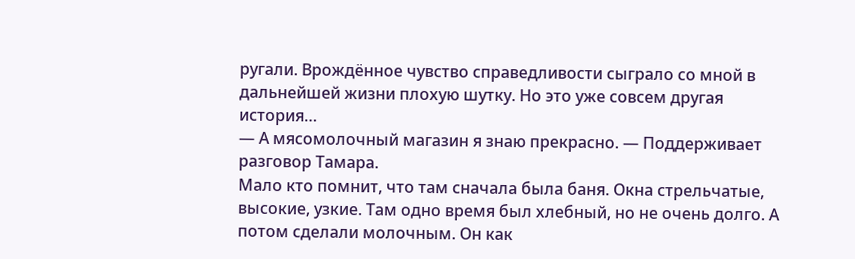ругали. Врождённое чувство справедливости сыграло со мной в дальнейшей жизни плохую шутку. Но это уже совсем другая история…
— А мясомолочный магазин я знаю прекрасно. — Поддерживает разговор Тамара.
Мало кто помнит, что там сначала была баня. Окна стрельчатые, высокие, узкие. Там одно время был хлебный, но не очень долго. А потом сделали молочным. Он как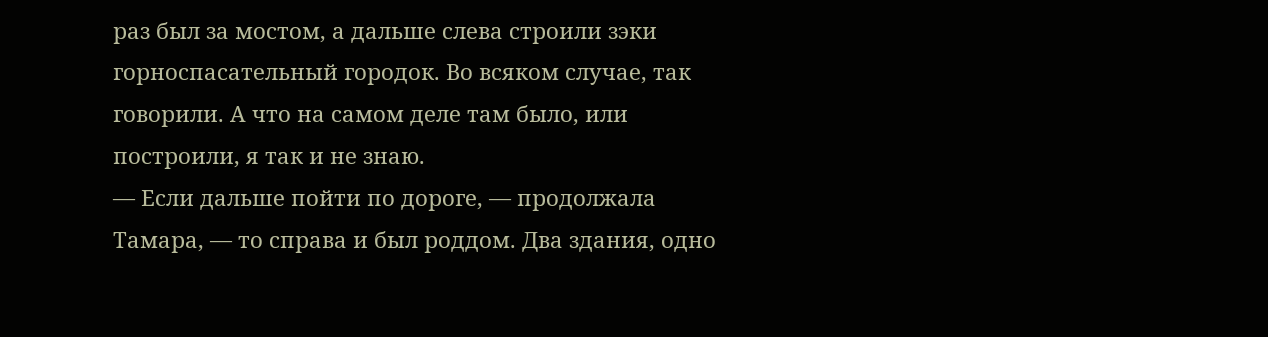раз был за мостом, а дальше слева строили зэки горноспасательный городок. Во всяком случае, так говорили. А что на самом деле там было, или построили, я так и не знаю.
— Если дальше пойти по дороге, — продолжала Тамара, — то справа и был роддом. Два здания, одно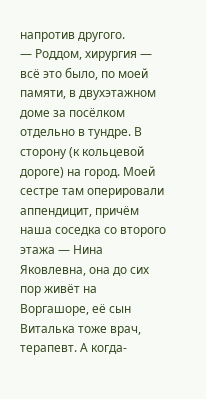напротив другого.
— Роддом, хирургия — всё это было, по моей памяти, в двухэтажном доме за посёлком отдельно в тундре. В сторону (к кольцевой дороге) на город. Моей сестре там оперировали аппендицит, причём наша соседка со второго этажа — Нина Яковлевна, она до сих пор живёт на Воргашоре, её сын Виталька тоже врач, терапевт. А когда-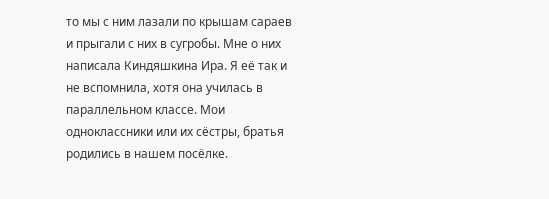то мы с ним лазали по крышам сараев и прыгали с них в сугробы. Мне о них написала Киндяшкина Ира. Я её так и не вспомнила, хотя она училась в параллельном классе. Мои одноклассники или их сёстры, братья родились в нашем посёлке.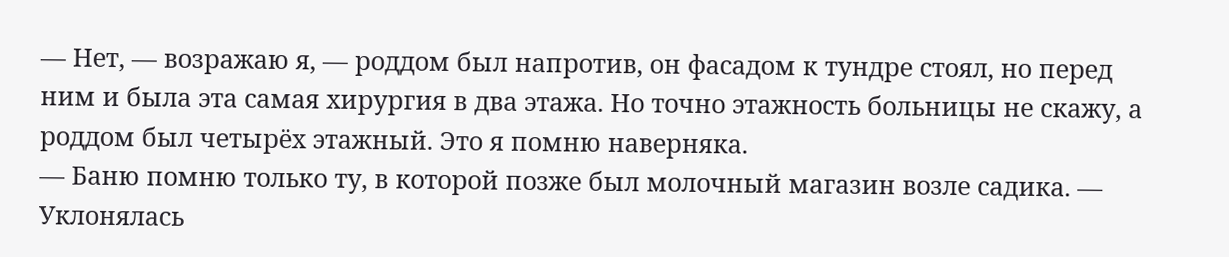— Нет, — возражаю я, — роддом был напротив, он фасадом к тундре стоял, но перед ним и была эта самая хирургия в два этажа. Но точно этажность больницы не скажу, а роддом был четырёх этажный. Это я помню наверняка.
— Баню помню только ту, в которой позже был молочный магазин возле садика. — Уклонялась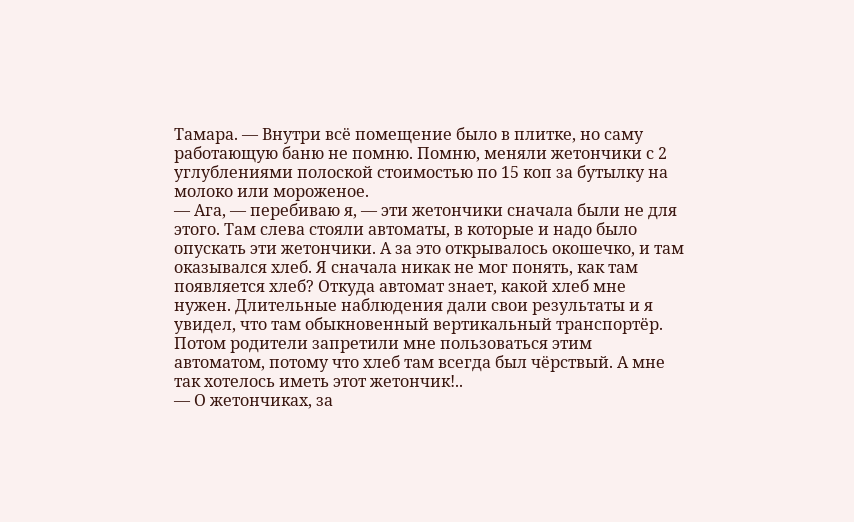Тамара. — Внутри всё помещение было в плитке, но саму работающую баню не помню. Помню, меняли жетончики с 2 углублениями полоской стоимостью по 15 коп за бутылку на молоко или мороженое.
— Ага, — перебиваю я, — эти жетончики сначала были не для этого. Там слева стояли автоматы, в которые и надо было опускать эти жетончики. А за это открывалось окошечко, и там оказывался хлеб. Я сначала никак не мог понять, как там появляется хлеб? Откуда автомат знает, какой хлеб мне нужен. Длительные наблюдения дали свои результаты и я увидел, что там обыкновенный вертикальный транспортёр. Потом родители запретили мне пользоваться этим автоматом, потому что хлеб там всегда был чёрствый. А мне так хотелось иметь этот жетончик!..
— О жетончиках, за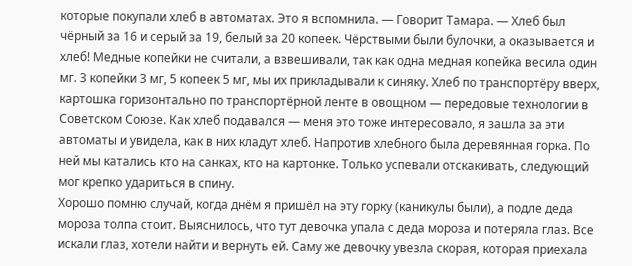которые покупали хлеб в автоматах. Это я вспомнила. — Говорит Тамара. — Хлеб был чёрный за 16 и серый за 19, белый за 20 копеек. Чёрствыми были булочки, а оказывается и хлеб! Медные копейки не считали, а взвешивали, так как одна медная копейка весила один мг. 3 копейки 3 мг, 5 копеек 5 мг, мы их прикладывали к синяку. Хлеб по транспортёру вверх, картошка горизонтально по транспортёрной ленте в овощном — передовые технологии в Советском Союзе. Как хлеб подавался — меня это тоже интересовало, я зашла за эти автоматы и увидела, как в них кладут хлеб. Напротив хлебного была деревянная горка. По ней мы катались кто на санках, кто на картонке. Только успевали отскакивать, следующий мог крепко удариться в спину.
Хорошо помню случай, когда днём я пришёл на эту горку (каникулы были), а подле деда мороза толпа стоит. Выяснилось, что тут девочка упала с деда мороза и потеряла глаз. Все искали глаз, хотели найти и вернуть ей. Саму же девочку увезла скорая, которая приехала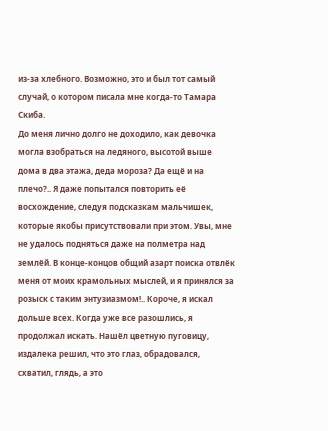из-за хлебного. Возможно, это и был тот самый случай, о котором писала мне когда-то Тамара Скиба.
До меня лично долго не доходило, как девочка могла взобраться на ледяного, высотой выше дома в два этажа, деда мороза? Да ещё и на плечо?.. Я даже попытался повторить её восхождение, следуя подсказкам мальчишек, которые якобы присутствовали при этом. Увы, мне не удалось подняться даже на полметра над землёй. В конце-концов общий азарт поиска отвлёк меня от моих крамольных мыслей, и я принялся за розыск с таким энтузиазмом!.. Короче, я искал дольше всех. Когда уже все разошлись, я продолжал искать. Нашёл цветную пуговицу, издалека решил, что это глаз, обрадовался, схватил, глядь, а это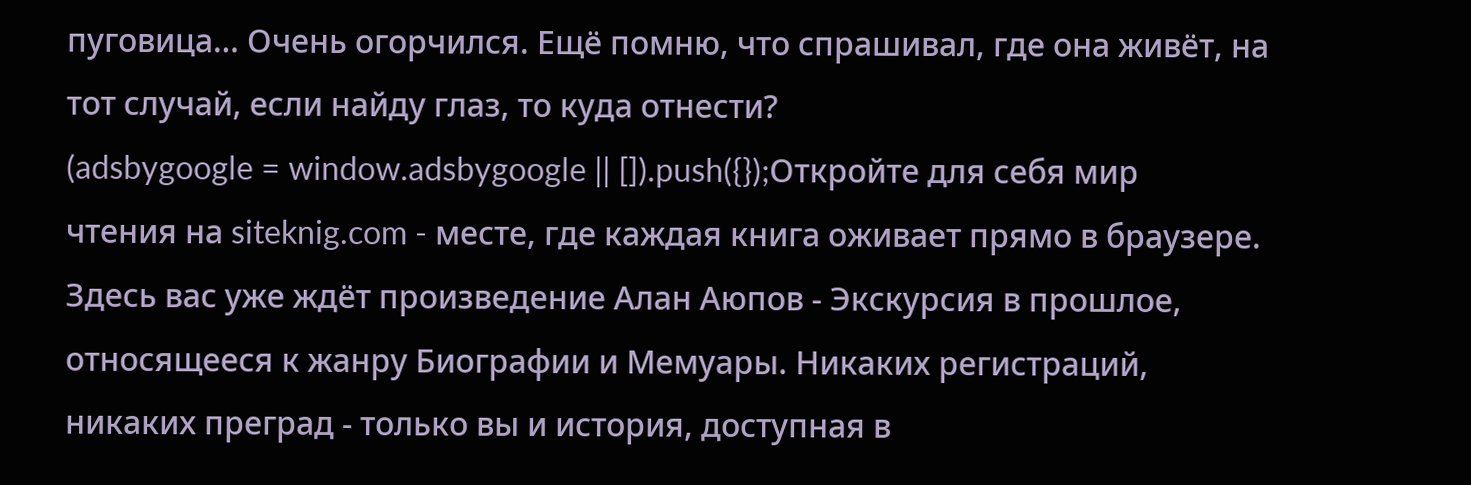пуговица… Очень огорчился. Ещё помню, что спрашивал, где она живёт, на тот случай, если найду глаз, то куда отнести?
(adsbygoogle = window.adsbygoogle || []).push({});Откройте для себя мир чтения на siteknig.com - месте, где каждая книга оживает прямо в браузере. Здесь вас уже ждёт произведение Алан Аюпов - Экскурсия в прошлое, относящееся к жанру Биографии и Мемуары. Никаких регистраций, никаких преград - только вы и история, доступная в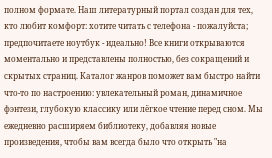полном формате. Наш литературный портал создан для тех, кто любит комфорт: хотите читать с телефона - пожалуйста; предпочитаете ноутбук - идеально! Все книги открываются моментально и представлены полностью, без сокращений и скрытых страниц. Каталог жанров поможет вам быстро найти что-то по настроению: увлекательный роман, динамичное фэнтези, глубокую классику или лёгкое чтение перед сном. Мы ежедневно расширяем библиотеку, добавляя новые произведения, чтобы вам всегда было что открыть "на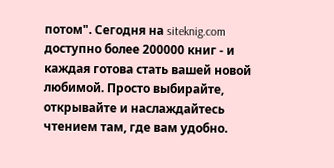потом". Сегодня на siteknig.com доступно более 200000 книг - и каждая готова стать вашей новой любимой. Просто выбирайте, открывайте и наслаждайтесь чтением там, где вам удобно.